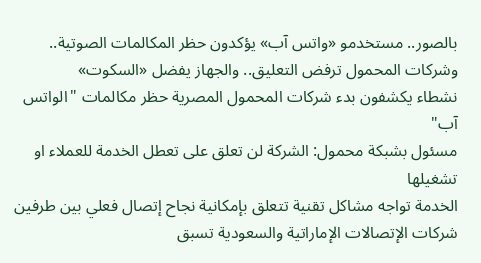بالصور.. مستخدمو «واتس آب» يؤكدون حظر المكالمات الصوتية.. وشركات المحمول ترفض التعليق.. والجهاز يفضل «السكوت»
نشطاء يكشفون بدء شركات المحمول المصرية حظر مكالمات "الواتس آب"
مسئول بشبكة محمول: الشركة لن تعلق على تعطل الخدمة للعملاء او تشغيلها
الخدمة تواجه مشاكل تقنية تتعلق بإمكانية نجاح إتصال فعلي بين طرفين
شركات الإتصالات الإماراتية والسعودية تسبق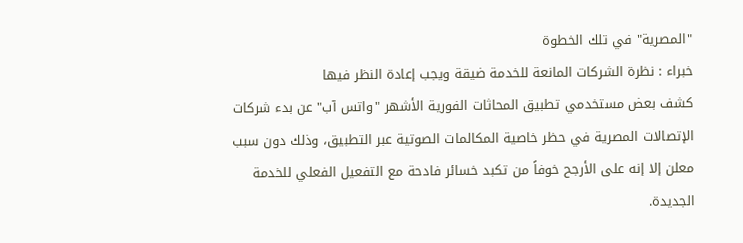"المصرية" في تلك الخطوة
خبراء : نظرة الشركات المانعة للخدمة ضيقة ويجب إعادة النظر فيها
كشف بعض مستخدمي تطبيق المحاثات الفورية الأشهر "واتس آب" عن بدء شركات الإتصالات المصرية في حظر خاصية المكالمات الصوتية عبر التطبيق، وذلك دون سبب معلن إلا إنه على الأرجح خوفاً من تكبد خسائر فادحة مع التفعيل الفعلي للخدمة الجديدة.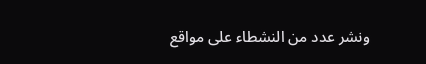ونشر عدد من النشطاء على مواقع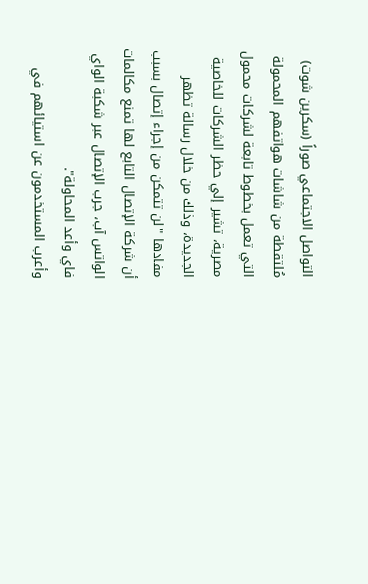التواصل الاجتماعي صوراً (سكرين شوت) مُلتقطة من شاشات هواتفهم المحمولة التي تعمل بخطوط تابعة لشركات محمول مصرية، تشير إلي حظر الشركات للخاصية الجديدة، وذلك من خلال رسالة تظهر مفادها "لن تتمكن من إجراء إتصال بسبب أن شركة الإتصال التابع لها تمنع مكالمات الواتس آب، جرب الإتصال عبر شكبة الواي فاي وأعد المحاولة".
وأعرب المستخدمون عن استيائهم في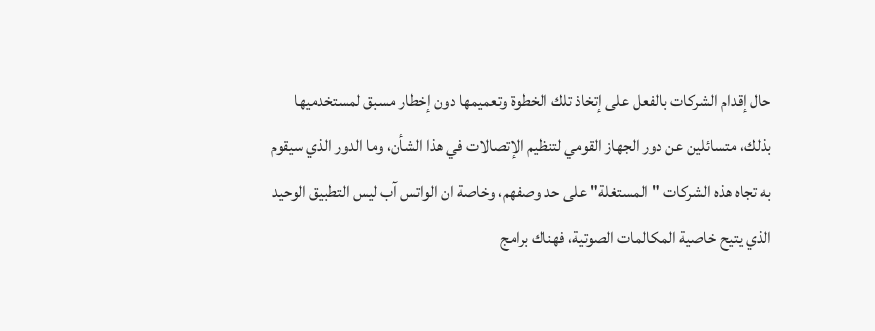حال إقدام الشركات بالفعل على إتخاذ تلك الخطوة وتعميمها دون إخطار مسبق لمستخدميها بذلك، متسائلين عن دور الجهاز القومي لتنظيم الإتصالات في هذا الشأن، وما الدور الذي سيقوم به تجاه هذه الشركات "المستغلة" على حد وصفهم، وخاصة ان الواتس آب ليس التطبيق الوحيد الذي يتيح خاصية المكالمات الصوتية، فهناك برامج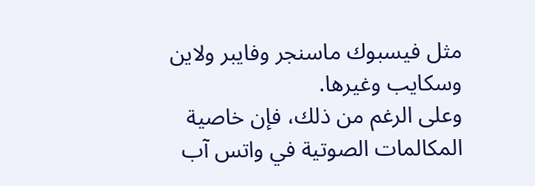مثل فيسبوك ماسنجر وفايبر ولاين وسكايب وغيرها.
وعلى الرغم من ذلك، فإن خاصية المكالمات الصوتية في واتس آب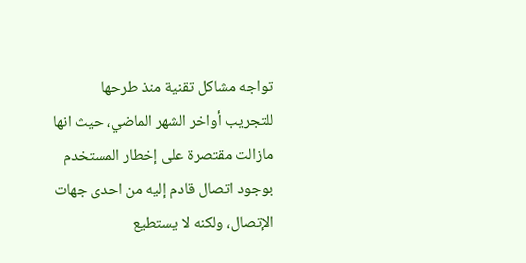تواجه مشاكل تقنية منذ طرحها للتجريب أواخر الشهر الماضي، حيث انها مازالت مقتصرة على إخطار المستخدم بوجود اتصال قادم إليه من احدى جهات الإتصال، ولكنه لا يستطيع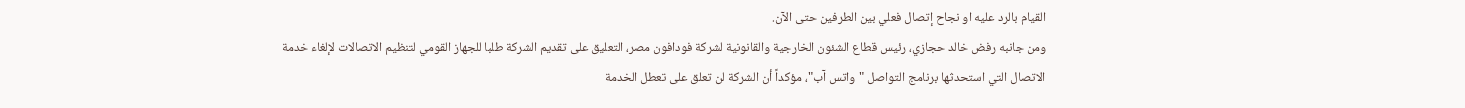القيام بالرد عليه او نجاح إتصال فعلي بين الطرفين حتى الآن.
ومن جانبه رفض خالد حجازي، رئيس قطاع الشئون الخارجية والقانونية لشركة فودافون مصر، التعليق على تقديم الشركة طلبا للجهاز القومي لتنظيم الاتصالات لإلغاء خدمة الاتصال التي استحدثها برنامج التواصل "واتس آب"، مؤكداً أن الشركة لن تعلق على تعطل الخدمة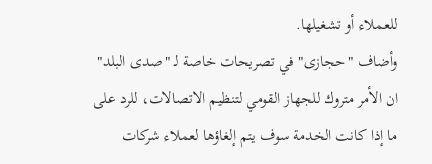للعملاء أو تشغيلها.
وأضاف "حجازى" في تصريحات خاصة لـ "صدى البلد" ان الأمر متروك للجهاز القومي لتنظيم الاتصالات، للرد على ما إذا كانت الخدمة سوف يتم إلغاؤها لعملاء شركات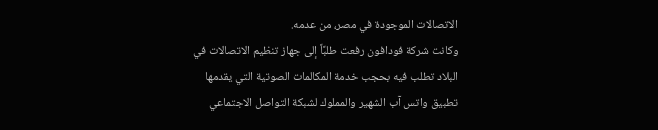الاتصالات الموجودة في مصر، من عدمه.
وكانت شركة فودافون رفعت طلبًاً إلى جهاز تنظيم الاتصالات في البلاد تطلب فيه بحجب خدمة المكالمات الصوتية التي يقدمها تطبيق واتس آب الشهير والمملوك لشبكة التواصل الاجتماعي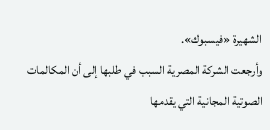الشهيرة «فيسبوك».
وأرجعت الشركة المصرية السبب في طلبها إلى أن المكالمات الصوتية المجانية التي يقدمها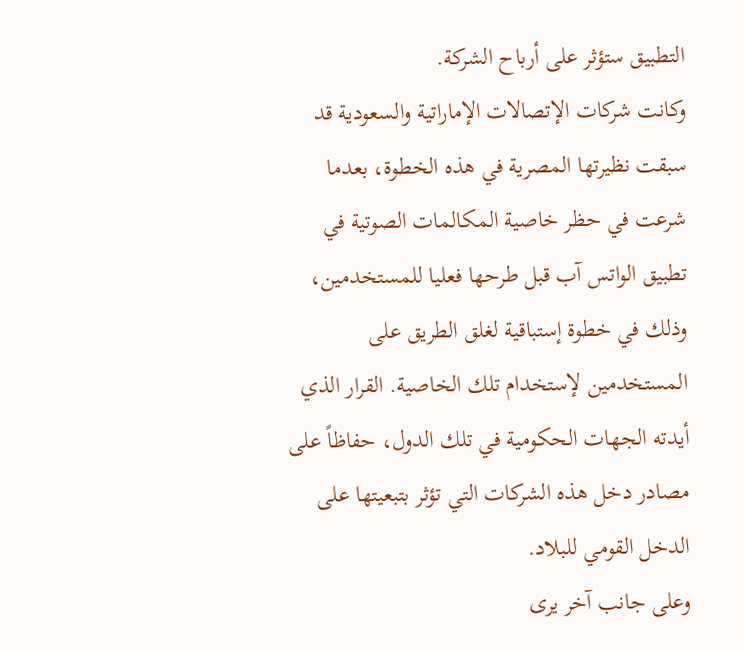التطبيق ستؤثر على أرباح الشركة.
وكانت شركات الإتصالات الإماراتية والسعودية قد سبقت نظيرتها المصرية في هذه الخطوة، بعدما شرعت في حظر خاصية المكالمات الصوتية في تطبيق الواتس آب قبل طرحها فعليا للمستخدمين، وذلك في خطوة إستباقية لغلق الطريق على المستخدمين لإستخدام تلك الخاصية. القرار الذي أيدته الجهات الحكومية في تلك الدول، حفاظاً على مصادر دخل هذه الشركات التي تؤثر بتبعيتها على الدخل القومي للبلاد.
وعلى جانب آخر يرى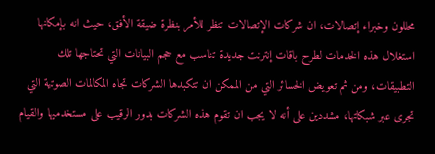محللون وخبراء إتصالات، ان شركات الإتصالات تنظر للأمر بنظرة ضيقة الأفق، حيث انه بإمكانها استغلال هذه الخدمات لطرح باقات إنترنت جديدة تناسب مع حجم البيانات التي تحتاجها تلك التطبيقات، ومن ثم تعويض الخسائر التي من الممكن ان تتكبدها الشركات تجاه المكالمات الصوتية التي تجرى عبر شبكاتها، مشددين على أنه لا يجب ان تقوم هذه الشركات بدور الرقيب على مستخدميها والقيام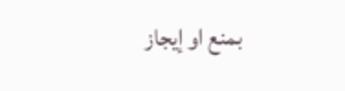بمنع او إيجاز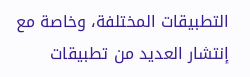التطبيقات المختلفة، وخاصة مع إنتشار العديد من تطبيقات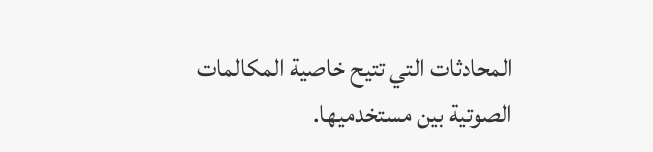المحادثات التي تتيح خاصية المكالمات الصوتية بين مستخدميها.